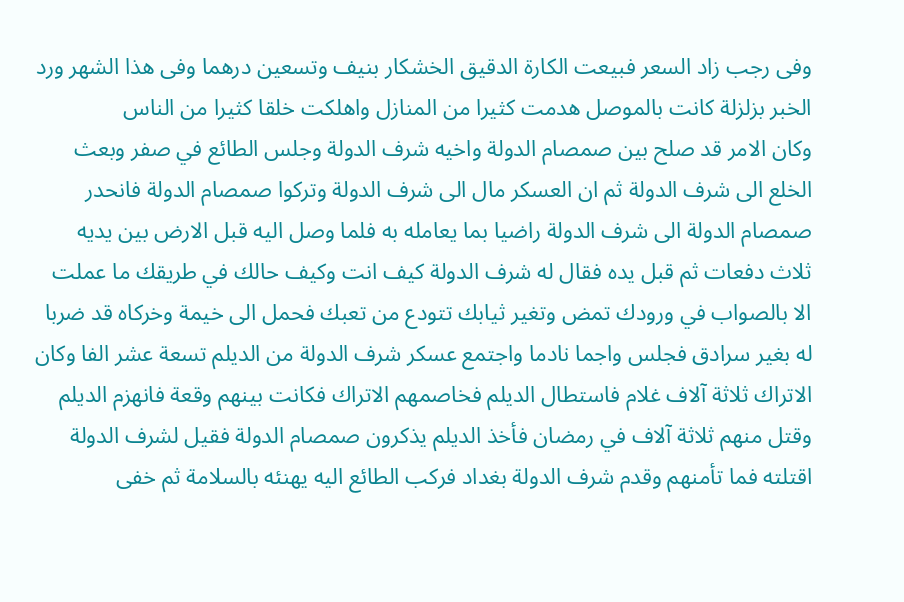وفى رجب زاد السعر فبيعت الكارة الدقيق الخشكار بنيف وتسعين درهما وفى هذا الشهر ورد الخبر بزلزلة كانت بالموصل هدمت كثيرا من المنازل واهلكت خلقا كثيرا من الناس
وكان الامر قد صلح بين صمصام الدولة واخيه شرف الدولة وجلس الطائع في صفر وبعث الخلع الى شرف الدولة ثم ان العسكر مال الى شرف الدولة وتركوا صمصام الدولة فانحدر صمصام الدولة الى شرف الدولة راضيا بما يعامله به فلما وصل اليه قبل الارض بين يديه ثلاث دفعات ثم قبل يده فقال له شرف الدولة كيف انت وكيف حالك في طريقك ما عملت الا بالصواب في ورودك تمض وتغير ثيابك تتودع من تعبك فحمل الى خيمة وخركاه قد ضربا له بغير سرادق فجلس واجما نادما واجتمع عسكر شرف الدولة من الديلم تسعة عشر الفا وكان الاتراك ثلاثة آلاف غلام فاستطال الديلم فخاصمهم الاتراك فكانت بينهم وقعة فانهزم الديلم وقتل منهم ثلاثة آلاف في رمضان فأخذ الديلم يذكرون صمصام الدولة فقيل لشرف الدولة اقتلته فما تأمنهم وقدم شرف الدولة بغداد فركب الطائع اليه يهنئه بالسلامة ثم خفى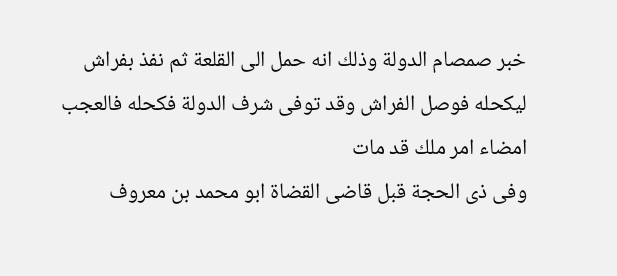خبر صمصام الدولة وذلك انه حمل الى القلعة ثم نفذ بفراش ليكحله فوصل الفراش وقد توفى شرف الدولة فكحله فالعجب امضاء امر ملك قد مات
وفى ذى الحجة قبل قاضى القضاة ابو محمد بن معروف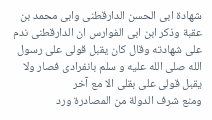شهادة ابى الحسن الدارقطنى وابى محمد بن عقبة وذكر ابن ابى الفوارس ان الدارقطنى ندم على شهادته وقال كان يقبل قولى على رسول الله صلى الله عليه و سلم بانفرادى فصار ولا يقبل قولى على بقلى الا مع آخر
ومنع شرف الدولة من المصادرة ورد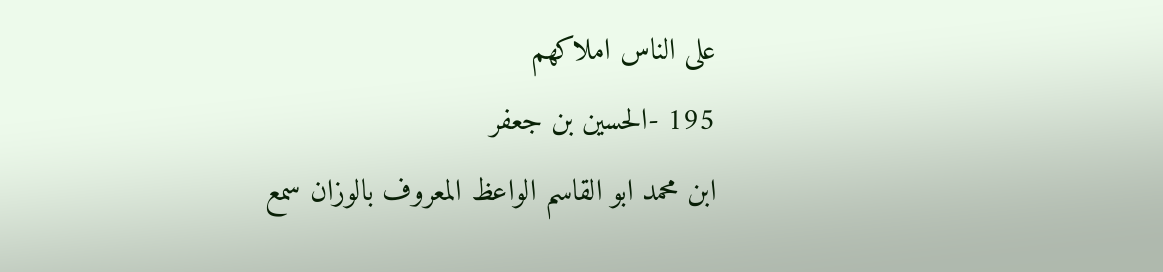على الناس املاكهم
195 -الحسين بن جعفر
ابن محمد ابو القاسم الواعظ المعروف بالوزان سمع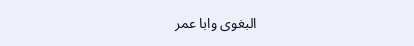البغوى وابا عمر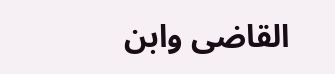القاضى وابن